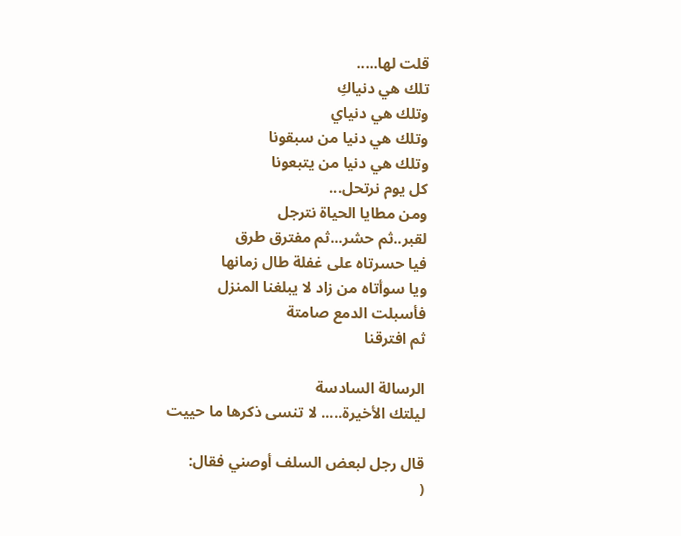قلت لها.....
تلك هي دنياكِ
وتلك هي دنياي
وتلك هي دنيا من سبقونا
وتلك هي دنيا من يتبعونا
كل يوم نرتحل...
ومن مطايا الحياة نترجل
لقبر..ثم حشر...ثم مفترق طرق
فيا حسرتاه على غفلة طال زمانها
ويا سوأتاه من زاد لا يبلغنا المنزل
فأسبلت الدمع صامتة
ثم افترقنا

الرسالة السادسة
ليلتك الأخيرة..... لا تنسى ذكرها ما حييت

قال رجل لبعض السلف أوصني فقال:
(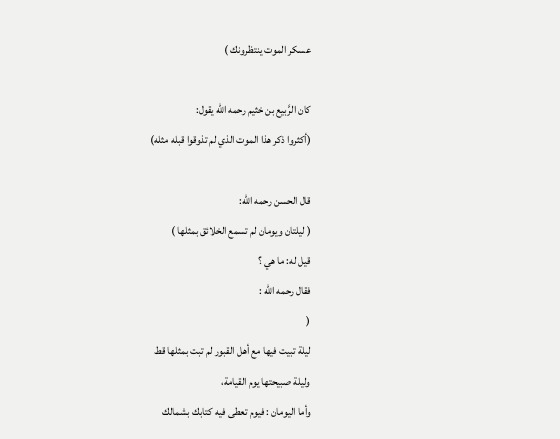عسكر الموت ينتظرونك )

كان الرَّبيع بن خثيم رحمه الله يقول:
(أكثروا ذكر هذا الموت الذي لم تذوقوا قبله مثله)

قال الحسن رحمه الله:
( ليلتان ويومان لم تسمع الخلائق بمثلها )
قيل له: ما هي ؟
فقال رحمه الله :
(
ليلة تبيت فيها مع أهل القبور لم تبت بمثلها قط
وليلة صبيحتها يوم القيامة،
وأما اليومان : فيوم تعطى فيه كتابك بشمالك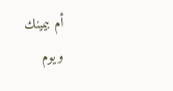أم بيمينك
ويوم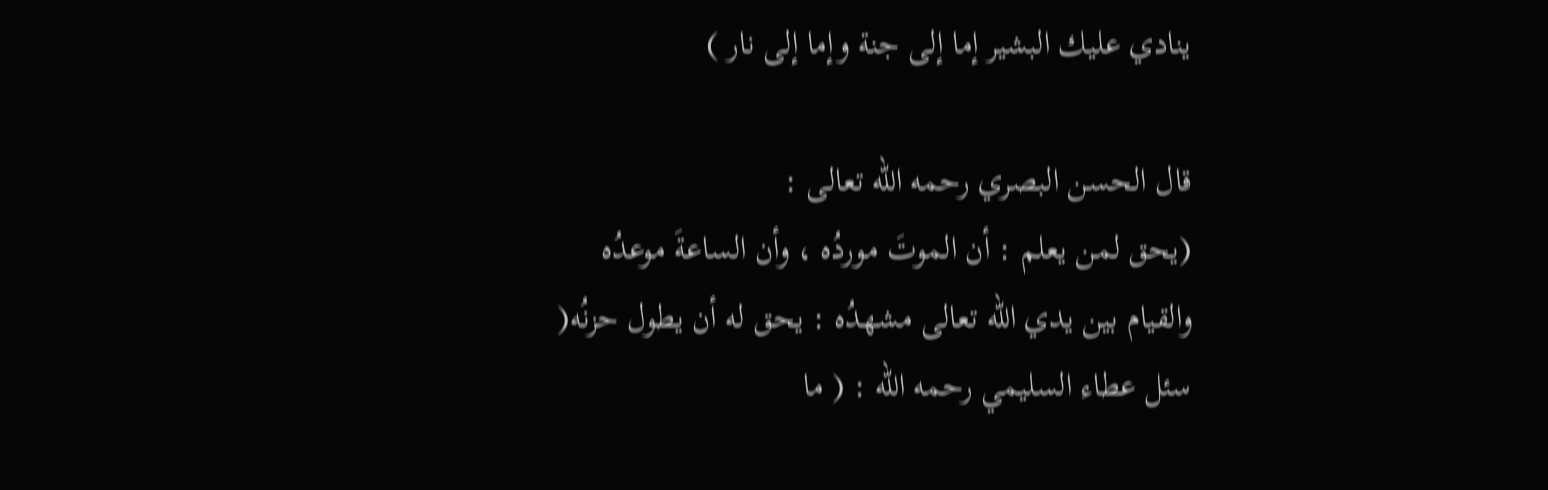ينادي عليك البشير إما إلى جنة وإما إلى نار )

قال الحسن البصري رحمه الله تعالى :
(يحق لمن يعلم : أن الموتَ موردُه ، وأن الساعةَ موعدُه
والقيام بين يدي الله تعالى مشهدُه : يحق له أن يطول حزنُه(
سئل عطاء السليمي رحمه الله : ( ما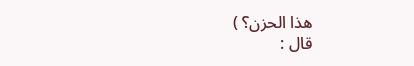هذا الحزن؟ )
قال :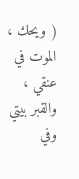( ويحك ، الموت في عنقي ، والقبر بيتي
وفي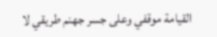القيامة موقفي وعلى جسر جهنم طريقي لا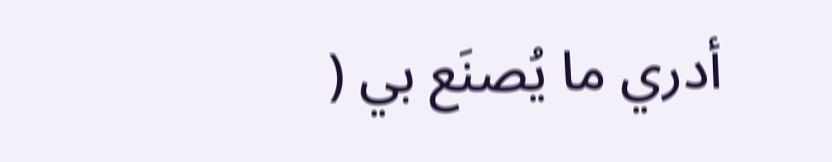أدري ما يُصنَع بي (